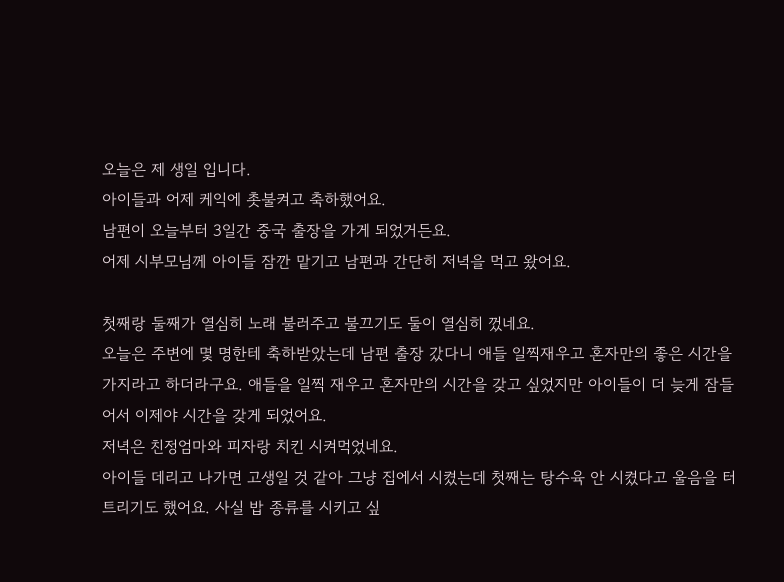오늘은 제 생일 입니다.
아이들과 어제 케익에 촛불켜고 축하했어요.
남편이 오늘부터 3일간 중국 출장을 가게 되었거든요.
어제 시부모님께 아이들 잠깐 맡기고 남편과 간단히 저녁을 먹고 왔어요.

첫째랑 둘째가 열심히 노래 불러주고 불끄기도 둘이 열심히 껐네요.
오늘은 주변에 몇 명한테 축하받았는데 남편 출장 갔다니 애들 일찍재우고 혼자만의 좋은 시간을 가지라고 하더라구요. 애들을 일찍 재우고 혼자만의 시간을 갖고 싶었지만 아이들이 더 늦게 잠들어서 이제야 시간을 갖게 되었어요.
저녁은 친정엄마와 피자랑 치킨 시켜먹었네요.
아이들 데리고 나가면 고생일 것 같아 그냥 집에서 시켰는데 첫째는 탕수육 안 시켰다고 울음을 터트리기도 했어요. 사실 밥 종류를 시키고 싶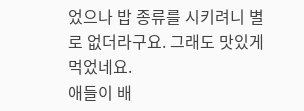었으나 밥 종류를 시키려니 별로 없더라구요. 그래도 맛있게 먹었네요.
애들이 배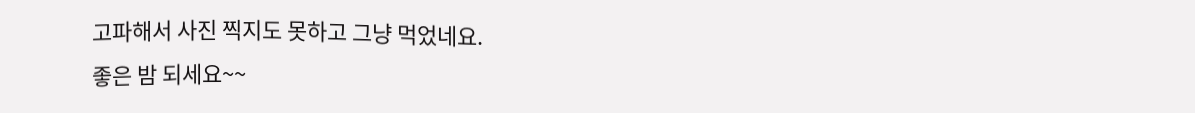고파해서 사진 찍지도 못하고 그냥 먹었네요.
좋은 밤 되세요~~